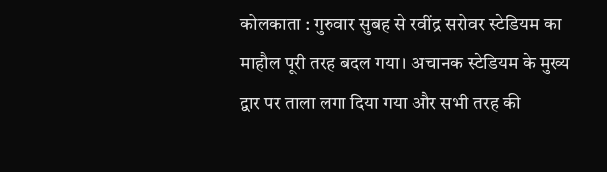कोलकाता : गुरुवार सुबह से रवींद्र सरोवर स्टेडियम का माहौल पूरी तरह बदल गया। अचानक स्टेडियम के मुख्य द्वार पर ताला लगा दिया गया और सभी तरह की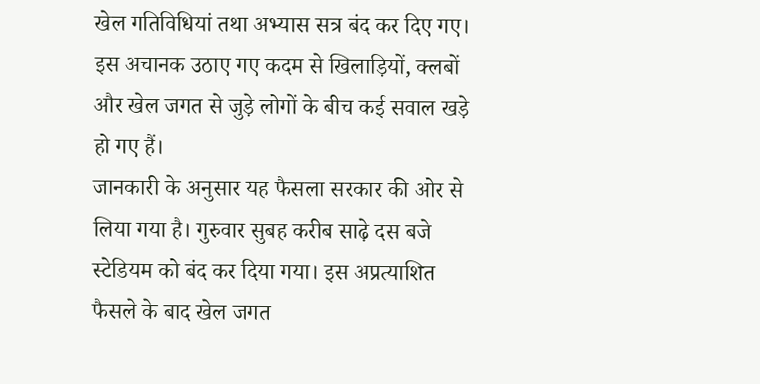खेल गतिविधियां तथा अभ्यास सत्र बंद कर दिए गए। इस अचानक उठाए गए कदम से खिलाड़ियों, क्लबों और खेल जगत से जुड़े लोगों के बीच कई सवाल खड़े हो गए हैं।
जानकारी के अनुसार यह फैसला सरकार की ओर से लिया गया है। गुरुवार सुबह करीब साढ़े दस बजे स्टेडियम को बंद कर दिया गया। इस अप्रत्याशित फैसले के बाद खेल जगत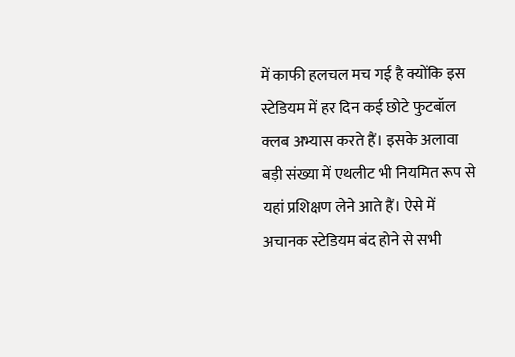में काफी हलचल मच गई है क्योंकि इस स्टेडियम में हर दिन कई छोटे फुटबॉल क्लब अभ्यास करते हैं। इसके अलावा बड़ी संख्या में एथलीट भी नियमित रूप से यहां प्रशिक्षण लेने आते हैं। ऐसे में अचानक स्टेडियम बंद होने से सभी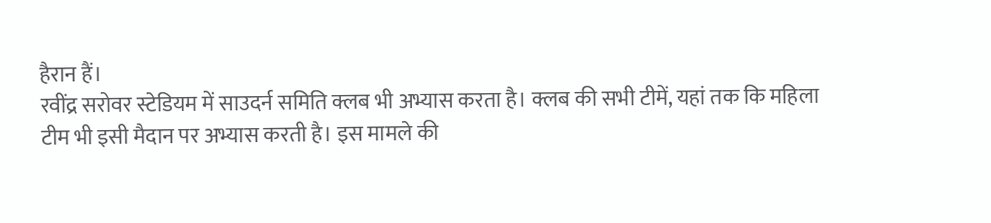हैरान हैं।
रवींद्र सरोवर स्टेडियम में साउदर्न समिति क्लब भी अभ्यास करता है। क्लब की सभी टीमें, यहां तक कि महिला टीम भी इसी मैदान पर अभ्यास करती है। इस मामले की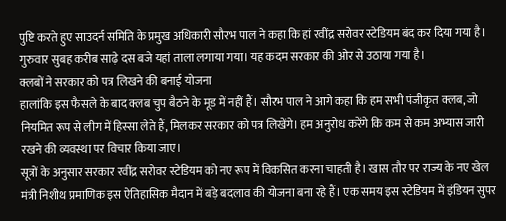पुष्टि करते हुए साउदर्न समिति के प्रमुख अधिकारी सौरभ पाल ने कहा कि हां रवींद्र सरोवर स्टेडियम बंद कर दिया गया है। गुरुवार सुबह करीब साढ़े दस बजे यहां ताला लगाया गया। यह कदम सरकार की ओर से उठाया गया है।
क्लबों ने सरकार को पत्र लिखने की बनाई योजना
हालांकि इस फैसले के बाद क्लब चुप बैठने के मूड में नहीं हैं। सौरभ पाल ने आगे कहा कि हम सभी पंजीकृत क्लब, जो नियमित रूप से लीग में हिस्सा लेते हैं, मिलकर सरकार को पत्र लिखेंगे। हम अनुरोध करेंगे कि कम से कम अभ्यास जारी रखने की व्यवस्था पर विचार किया जाए।
सूत्रों के अनुसार सरकार रवींद्र सरोवर स्टेडियम को नए रूप में विकसित करना चाहती है। खास तौर पर राज्य के नए खेल मंत्री निशीथ प्रमाणिक इस ऐतिहासिक मैदान में बड़े बदलाव की योजना बना रहे हैं। एक समय इस स्टेडियम में इंडियन सुपर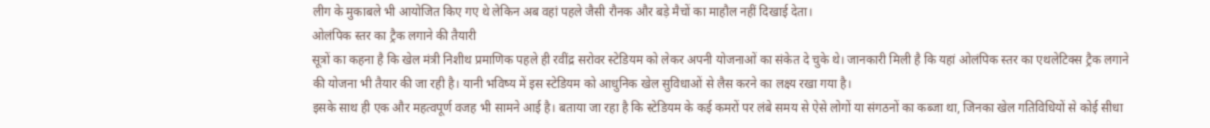लीग के मुकाबले भी आयोजित किए गए थे लेकिन अब वहां पहले जैसी रौनक और बड़े मैचों का माहौल नहीं दिखाई देता।
ओलंपिक स्तर का ट्रैक लगाने की तैयारी
सूत्रों का कहना है कि खेल मंत्री निशीथ प्रमाणिक पहले ही रवींद्र सरोवर स्टेडियम को लेकर अपनी योजनाओं का संकेत दे चुके थे। जानकारी मिली है कि यहां ओलंपिक स्तर का एथलेटिक्स ट्रैक लगाने की योजना भी तैयार की जा रही है। यानी भविष्य में इस स्टेडियम को आधुनिक खेल सुविधाओं से लैस करने का लक्ष्य रखा गया है।
इसके साथ ही एक और महत्वपूर्ण वजह भी सामने आई है। बताया जा रहा है कि स्टेडियम के कई कमरों पर लंबे समय से ऐसे लोगों या संगठनों का कब्जा था, जिनका खेल गतिविधियों से कोई सीधा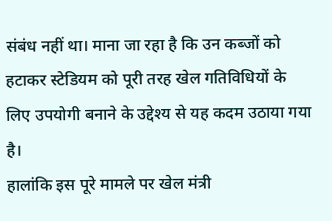संबंध नहीं था। माना जा रहा है कि उन कब्जों को हटाकर स्टेडियम को पूरी तरह खेल गतिविधियों के लिए उपयोगी बनाने के उद्देश्य से यह कदम उठाया गया है।
हालांकि इस पूरे मामले पर खेल मंत्री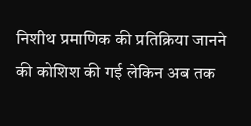निशीथ प्रमाणिक की प्रतिक्रिया जानने की कोशिश की गई लेकिन अब तक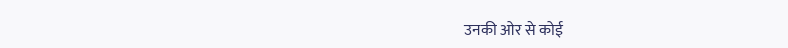उनकी ओर से कोई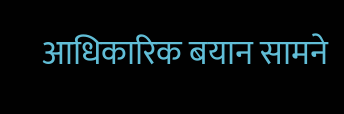आधिकारिक बयान सामने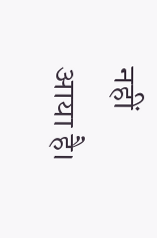नहीं आया है।